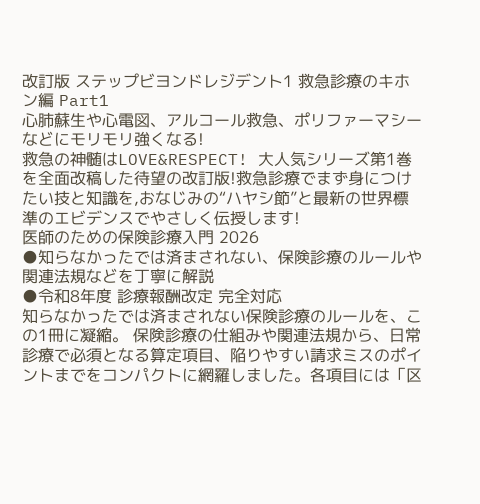改訂版 ステップビヨンドレジデント1 救急診療のキホン編 Part1
心肺蘇生や心電図、アルコール救急、ポリファーマシーなどにモリモリ強くなる!
救急の神髄はLOVE&RESPECT! 大人気シリーズ第1巻を全面改稿した待望の改訂版!救急診療でまず身につけたい技と知識を,おなじみの“ハヤシ節”と最新の世界標準のエビデンスでやさしく伝授します!
医師のための保険診療入門 2026
●知らなかったでは済まされない、保険診療のルールや関連法規などを丁寧に解説
●令和8年度 診療報酬改定 完全対応
知らなかったでは済まされない保険診療のルールを、この1冊に凝縮。 保険診療の仕組みや関連法規から、日常診療で必須となる算定項目、陥りやすい請求ミスのポイントまでをコンパクトに網羅しました。各項目には「区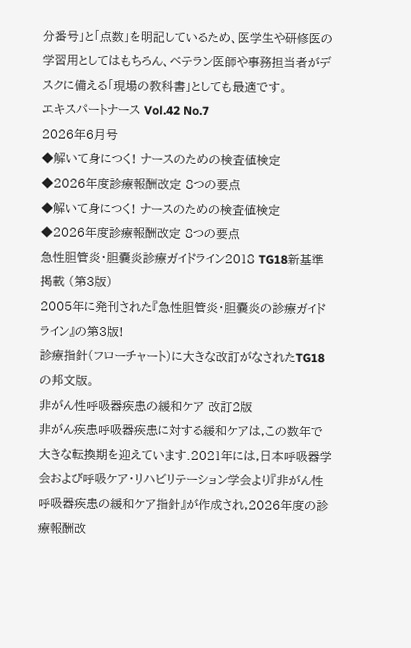分番号」と「点数」を明記しているため、医学生や研修医の学習用としてはもちろん、ベテラン医師や事務担当者がデスクに備える「現場の教科書」としても最適です。
エキスパートナース Vol.42 No.7
2026年6月号
◆解いて身につく! ナースのための検査値検定
◆2026年度診療報酬改定 8つの要点
◆解いて身につく! ナースのための検査値検定
◆2026年度診療報酬改定 8つの要点
急性胆管炎・胆嚢炎診療ガイドライン2018 TG18新基準掲載 (第3版)
2005年に発刊された『急性胆管炎・胆嚢炎の診療ガイドライン』の第3版!
診療指針(フローチャート)に大きな改訂がなされたTG18の邦文版。
非がん性呼吸器疾患の緩和ケア 改訂2版
非がん疾患呼吸器疾患に対する緩和ケアは,この数年で大きな転換期を迎えています.2021年には,日本呼吸器学会および呼吸ケア・リハビリテーション学会より『非がん性呼吸器疾患の緩和ケア指針』が作成され,2026年度の診療報酬改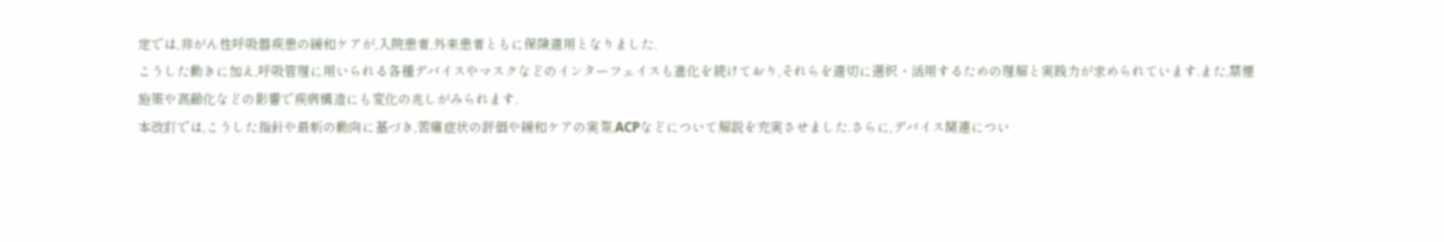定では,非がん性呼吸器疾患の緩和ケアが,入院患者,外来患者ともに保険適用となりました.
こうした動きに加え,呼吸管理に用いられる各種デバイスやマスクなどのインターフェイスも進化を続けており,それらを適切に選択・活用するための理解と実践力が求められています.また,禁煙施策や高齢化などの影響で疾病構造にも変化の兆しがみられます.
本改訂では,こうした指針や最新の動向に基づき,苦痛症状の評価や緩和ケアの実際,ACPなどについて解説を充実させました.さらに,デバイス関連につい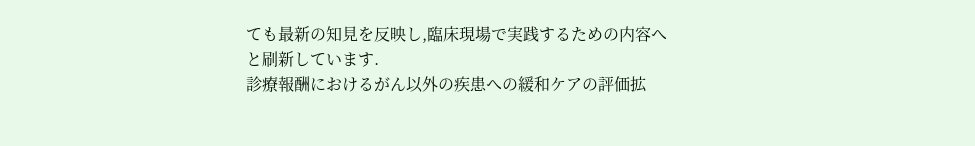ても最新の知見を反映し,臨床現場で実践するための内容へと刷新しています.
診療報酬におけるがん以外の疾患への緩和ケアの評価拡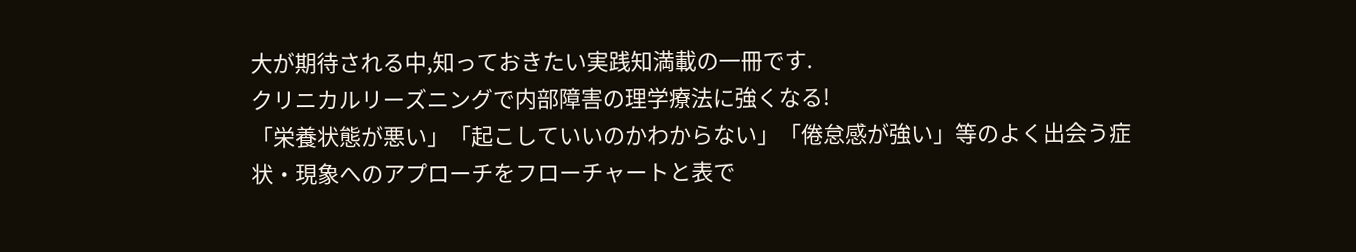大が期待される中,知っておきたい実践知満載の一冊です.
クリニカルリーズニングで内部障害の理学療法に強くなる!
「栄養状態が悪い」「起こしていいのかわからない」「倦怠感が強い」等のよく出会う症状・現象へのアプローチをフローチャートと表で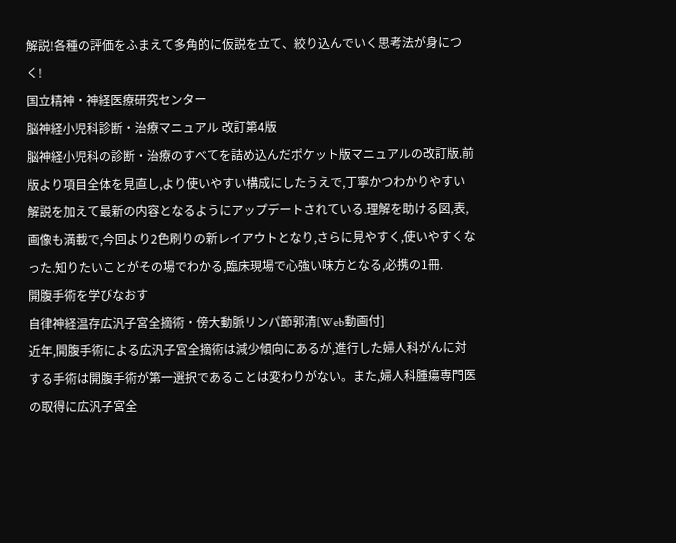解説!各種の評価をふまえて多角的に仮説を立て、絞り込んでいく思考法が身につく!
国立精神・神経医療研究センター
脳神経小児科診断・治療マニュアル 改訂第4版
脳神経小児科の診断・治療のすべてを詰め込んだポケット版マニュアルの改訂版.前版より項目全体を見直し,より使いやすい構成にしたうえで,丁寧かつわかりやすい解説を加えて最新の内容となるようにアップデートされている.理解を助ける図,表,画像も満載で,今回より2色刷りの新レイアウトとなり,さらに見やすく,使いやすくなった.知りたいことがその場でわかる,臨床現場で心強い味方となる,必携の1冊.
開腹手術を学びなおす
自律神経温存広汎子宮全摘術・傍大動脈リンパ節郭清[Web動画付]
近年,開腹手術による広汎子宮全摘術は減少傾向にあるが,進行した婦人科がんに対する手術は開腹手術が第一選択であることは変わりがない。また,婦人科腫瘍専門医の取得に広汎子宮全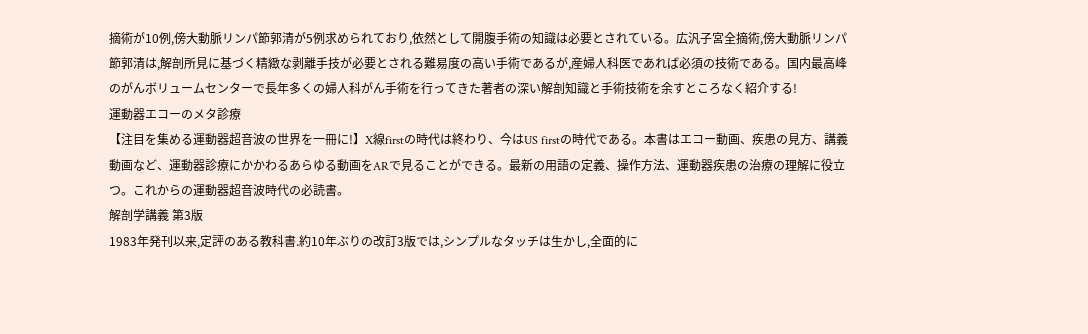摘術が10例,傍大動脈リンパ節郭清が5例求められており,依然として開腹手術の知識は必要とされている。広汎子宮全摘術,傍大動脈リンパ節郭清は,解剖所見に基づく精緻な剥離手技が必要とされる難易度の高い手術であるが,産婦人科医であれば必須の技術である。国内最高峰のがんボリュームセンターで長年多くの婦人科がん手術を行ってきた著者の深い解剖知識と手術技術を余すところなく紹介する!
運動器エコーのメタ診療
【注目を集める運動器超音波の世界を一冊に!】X線firstの時代は終わり、今はUS firstの時代である。本書はエコー動画、疾患の見方、講義動画など、運動器診療にかかわるあらゆる動画をARで見ることができる。最新の用語の定義、操作方法、運動器疾患の治療の理解に役立つ。これからの運動器超音波時代の必読書。
解剖学講義 第3版
1983年発刊以来,定評のある教科書.約10年ぶりの改訂3版では,シンプルなタッチは生かし,全面的に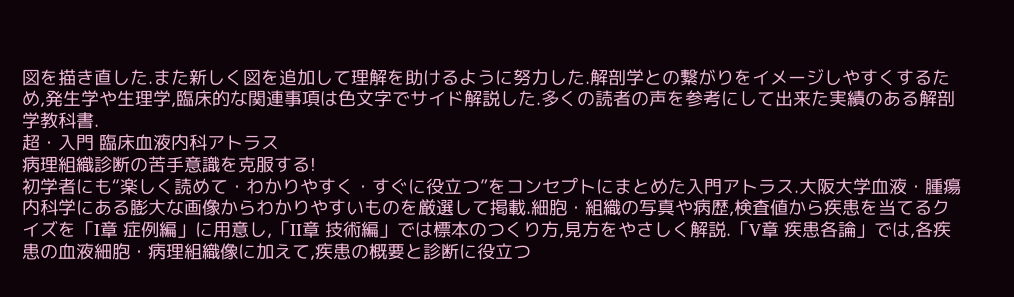図を描き直した.また新しく図を追加して理解を助けるように努力した.解剖学との繋がりをイメージしやすくするため,発生学や生理学,臨床的な関連事項は色文字でサイド解説した.多くの読者の声を参考にして出来た実績のある解剖学教科書.
超・入門 臨床血液内科アトラス
病理組織診断の苦手意識を克服する!
初学者にも“楽しく読めて・わかりやすく・すぐに役立つ”をコンセプトにまとめた入門アトラス.大阪大学血液・腫瘍内科学にある膨大な画像からわかりやすいものを厳選して掲載.細胞・組織の写真や病歴,検査値から疾患を当てるクイズを「I章 症例編」に用意し,「II章 技術編」では標本のつくり方,見方をやさしく解説.「V章 疾患各論」では,各疾患の血液細胞・病理組織像に加えて,疾患の概要と診断に役立つ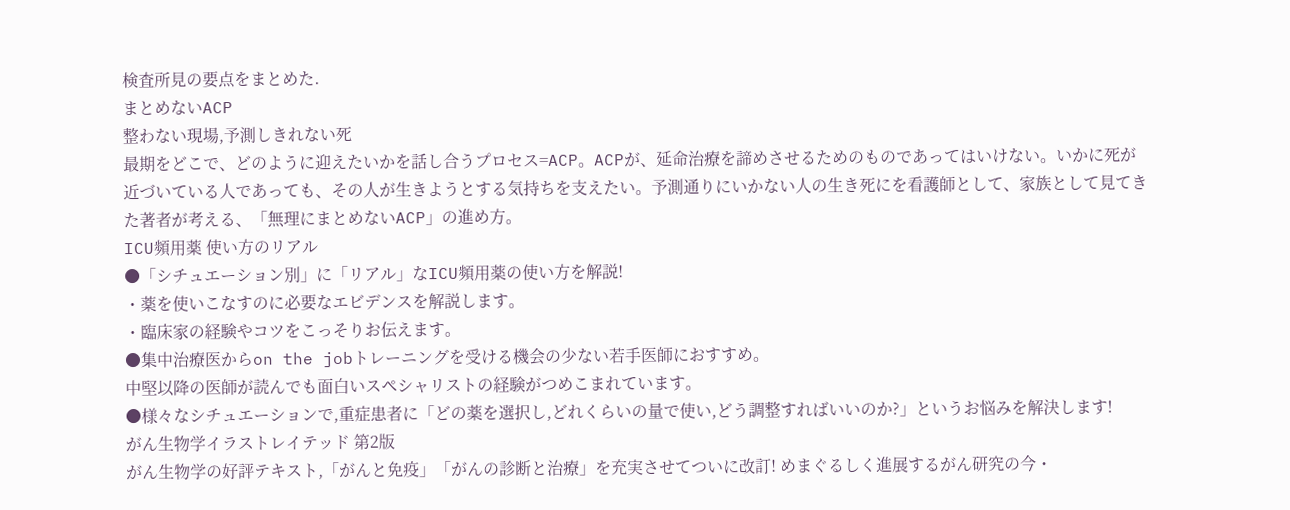検査所見の要点をまとめた.
まとめないACP
整わない現場,予測しきれない死
最期をどこで、どのように迎えたいかを話し合うプロセス=ACP。ACPが、延命治療を諦めさせるためのものであってはいけない。いかに死が近づいている人であっても、その人が生きようとする気持ちを支えたい。予測通りにいかない人の生き死にを看護師として、家族として見てきた著者が考える、「無理にまとめないACP」の進め方。
ICU頻用薬 使い方のリアル
●「シチュエーション別」に「リアル」なICU頻用薬の使い方を解説!
・薬を使いこなすのに必要なエビデンスを解説します。
・臨床家の経験やコツをこっそりお伝えます。
●集中治療医からon the jobトレーニングを受ける機会の少ない若手医師におすすめ。
中堅以降の医師が読んでも面白いスペシャリストの経験がつめこまれています。
●様々なシチュエーションで,重症患者に「どの薬を選択し,どれくらいの量で使い,どう調整すればいいのか?」というお悩みを解決します!
がん生物学イラストレイテッド 第2版
がん生物学の好評テキスト,「がんと免疫」「がんの診断と治療」を充実させてついに改訂! めまぐるしく進展するがん研究の今・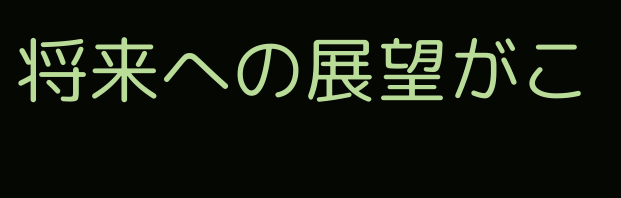将来への展望がこ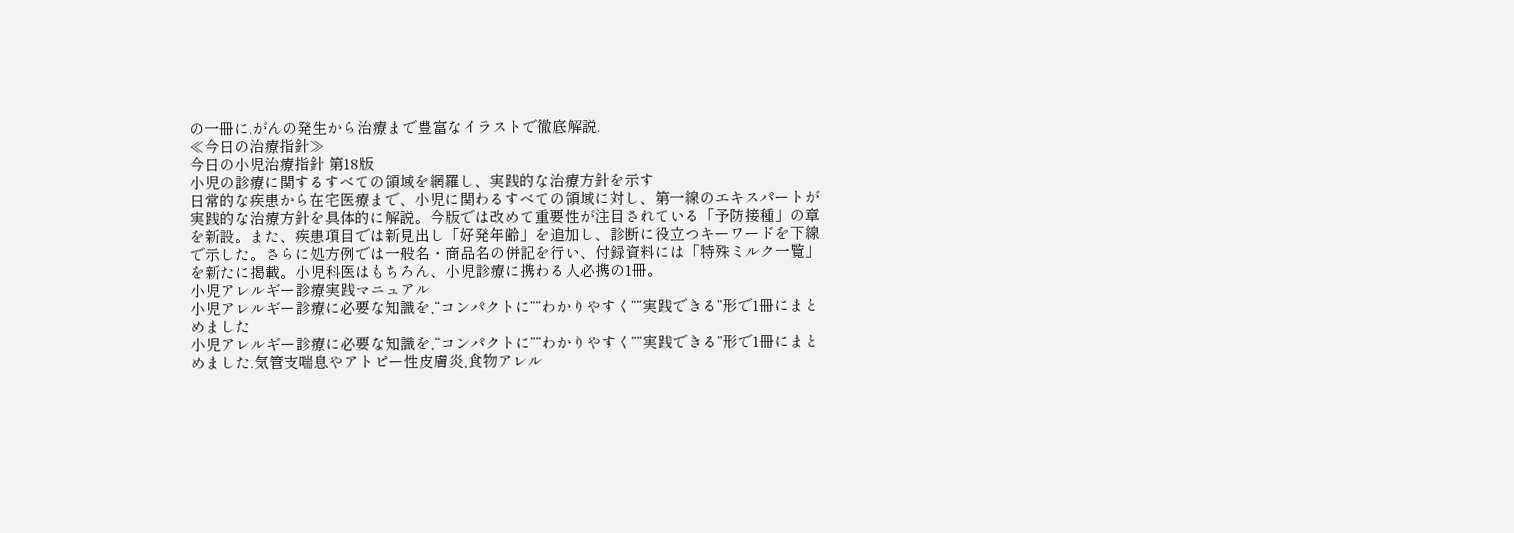の一冊に.がんの発生から治療まで豊富なイラストで徹底解説.
≪今日の治療指針≫
今日の小児治療指針 第18版
小児の診療に関するすべての領域を網羅し、実践的な治療方針を示す
日常的な疾患から在宅医療まで、小児に関わるすべての領域に対し、第一線のエキスパートが実践的な治療方針を具体的に解説。今版では改めて重要性が注目されている「予防接種」の章を新設。また、疾患項目では新見出し「好発年齢」を追加し、診断に役立つキーワードを下線で示した。さらに処方例では一般名・商品名の併記を行い、付録資料には「特殊ミルク一覧」を新たに掲載。小児科医はもちろん、小児診療に携わる人必携の1冊。
小児アレルギー診療実践マニュアル
小児アレルギー診療に必要な知識を,“コンパクトに”“わかりやすく”“実践できる”形で1冊にまとめました
小児アレルギー診療に必要な知識を,“コンパクトに”“わかりやすく”“実践できる”形で1冊にまとめました.気管支喘息やアトピー性皮膚炎,食物アレル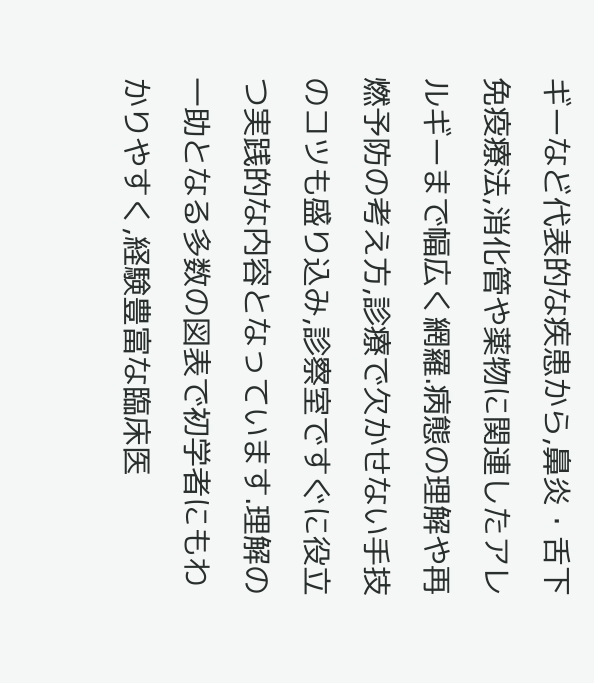ギーなど代表的な疾患から,鼻炎・舌下免疫療法,消化管や薬物に関連したアレルギーまで幅広く網羅.病態の理解や再燃予防の考え方,診療で欠かせない手技のコツも盛り込み,診察室ですぐに役立つ実践的な内容となっています.理解の一助となる多数の図表で初学者にもわかりやすく,経験豊富な臨床医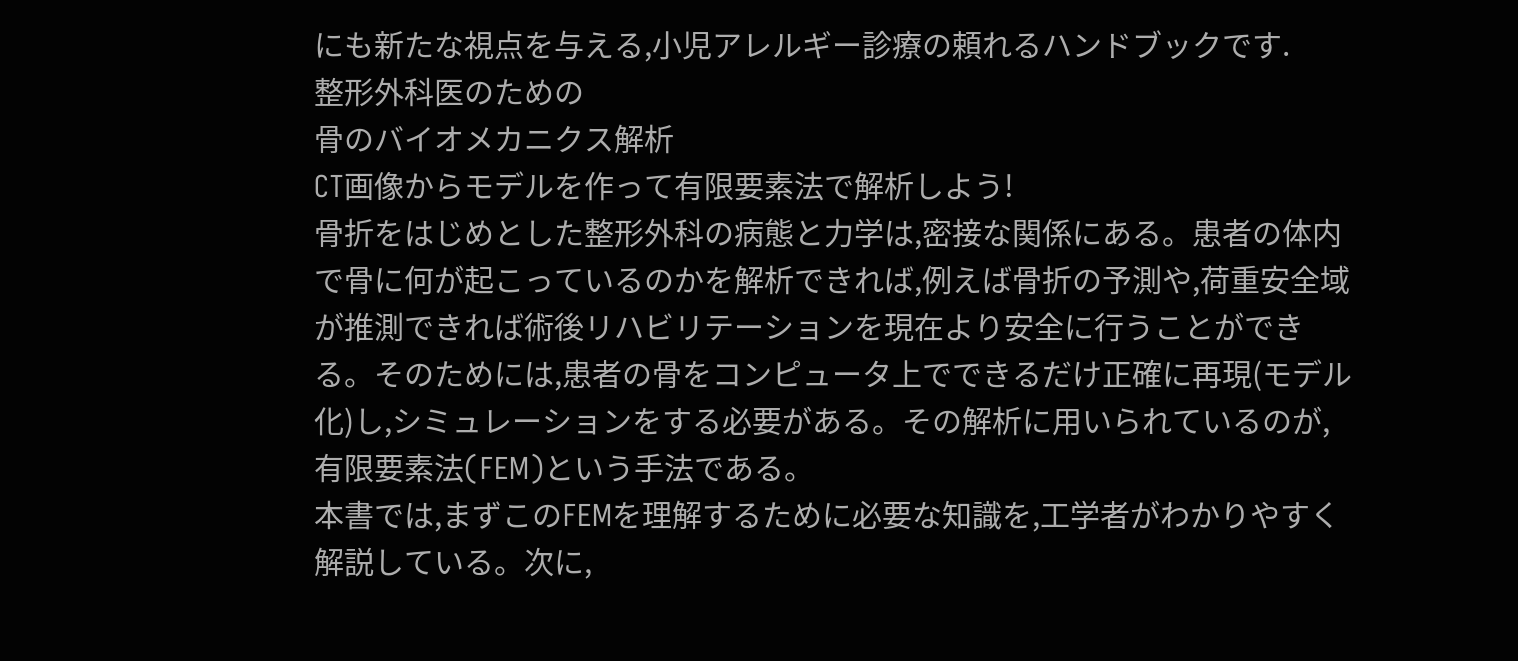にも新たな視点を与える,小児アレルギー診療の頼れるハンドブックです.
整形外科医のための
骨のバイオメカニクス解析
CT画像からモデルを作って有限要素法で解析しよう!
骨折をはじめとした整形外科の病態と力学は,密接な関係にある。患者の体内で骨に何が起こっているのかを解析できれば,例えば骨折の予測や,荷重安全域が推測できれば術後リハビリテーションを現在より安全に行うことができる。そのためには,患者の骨をコンピュータ上でできるだけ正確に再現(モデル化)し,シミュレーションをする必要がある。その解析に用いられているのが,有限要素法(FEM)という手法である。
本書では,まずこのFEMを理解するために必要な知識を,工学者がわかりやすく解説している。次に,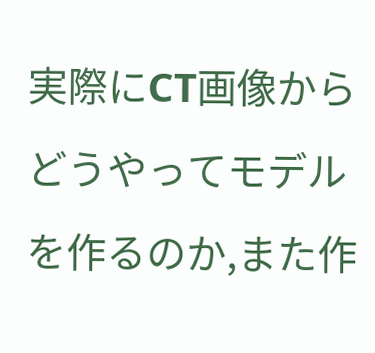実際にCT画像からどうやってモデルを作るのか,また作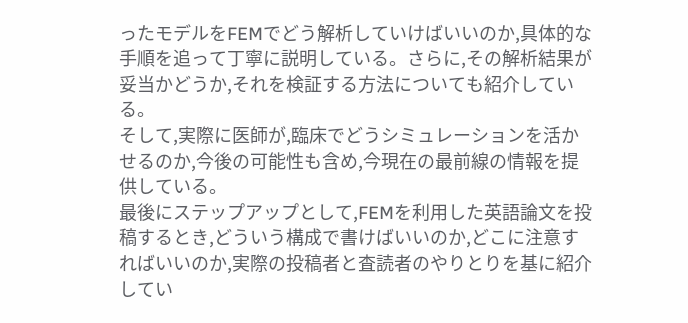ったモデルをFEMでどう解析していけばいいのか,具体的な手順を追って丁寧に説明している。さらに,その解析結果が妥当かどうか,それを検証する方法についても紹介している。
そして,実際に医師が,臨床でどうシミュレーションを活かせるのか,今後の可能性も含め,今現在の最前線の情報を提供している。
最後にステップアップとして,FEMを利用した英語論文を投稿するとき,どういう構成で書けばいいのか,どこに注意すればいいのか,実際の投稿者と査読者のやりとりを基に紹介してい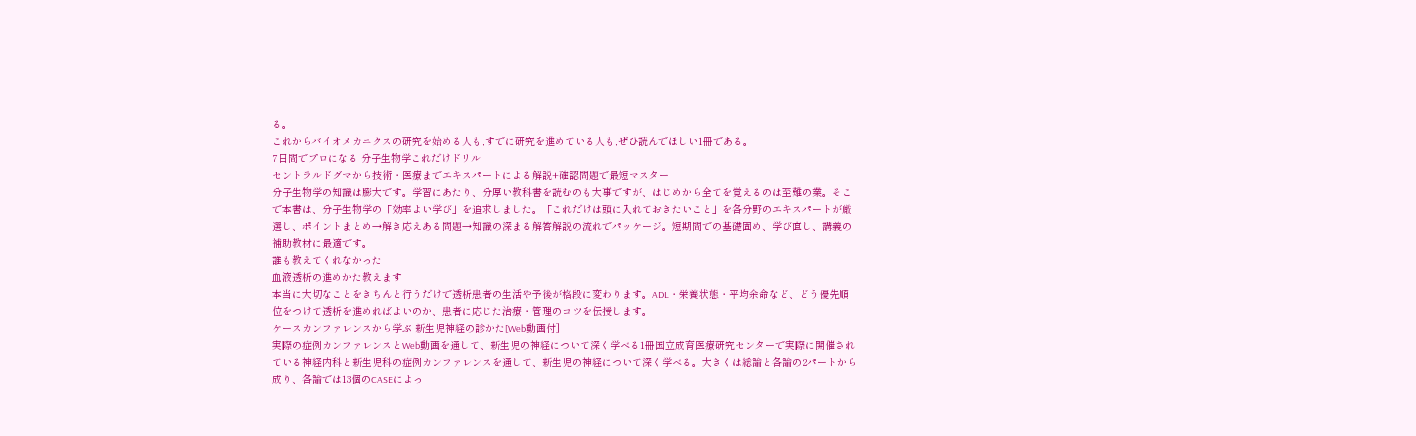る。
これからバイオメカニクスの研究を始める人も,すでに研究を進めている人も,ぜひ読んでほしい1冊である。
7日間でプロになる 分子生物学これだけドリル
セントラルドグマから技術・医療までエキスパートによる解説+確認問題で最短マスター
分子生物学の知識は膨大です。学習にあたり、分厚い教科書を読むのも大事ですが、はじめから全てを覚えるのは至難の業。そこで本書は、分子生物学の「効率よい学び」を追求しました。「これだけは頭に入れておきたいこと」を各分野のエキスパートが厳選し、ポイントまとめ→解き応えある問題→知識の深まる解答解説の流れでパッケージ。短期間での基礎固め、学び直し、講義の補助教材に最適です。
誰も教えてくれなかった
血液透析の進めかた教えます
本当に大切なことをきちんと行うだけで透析患者の生活や予後が格段に変わります。ADL・栄養状態・平均余命など、どう優先順位をつけて透析を進めればよいのか、患者に応じた治療・管理のコツを伝授します。
ケースカンファレンスから学ぶ 新生児神経の診かた[Web動画付]
実際の症例カンファレンスとWeb動画を通して、新生児の神経について深く学べる1冊国立成育医療研究センターで実際に開催されている神経内科と新生児科の症例カンファレンスを通して、新生児の神経について深く学べる。大きくは総論と各論の2パートから成り、各論では13個のCASEによっ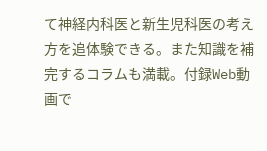て神経内科医と新生児科医の考え方を追体験できる。また知識を補完するコラムも満載。付録Web動画で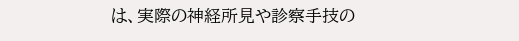は、実際の神経所見や診察手技の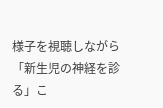様子を視聴しながら「新生児の神経を診る」こ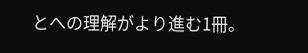とへの理解がより進む1冊。